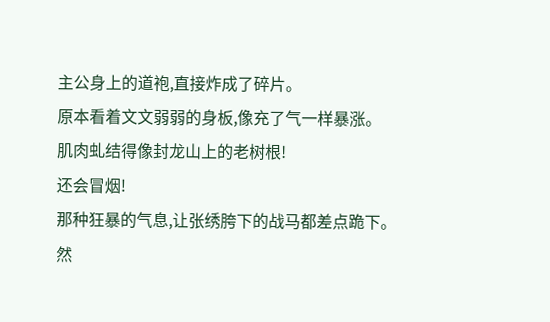主公身上的道袍,直接炸成了碎片。
原本看着文文弱弱的身板,像充了气一样暴涨。
肌肉虬结得像封龙山上的老树根!
还会冒烟!
那种狂暴的气息,让张绣胯下的战马都差点跪下。
然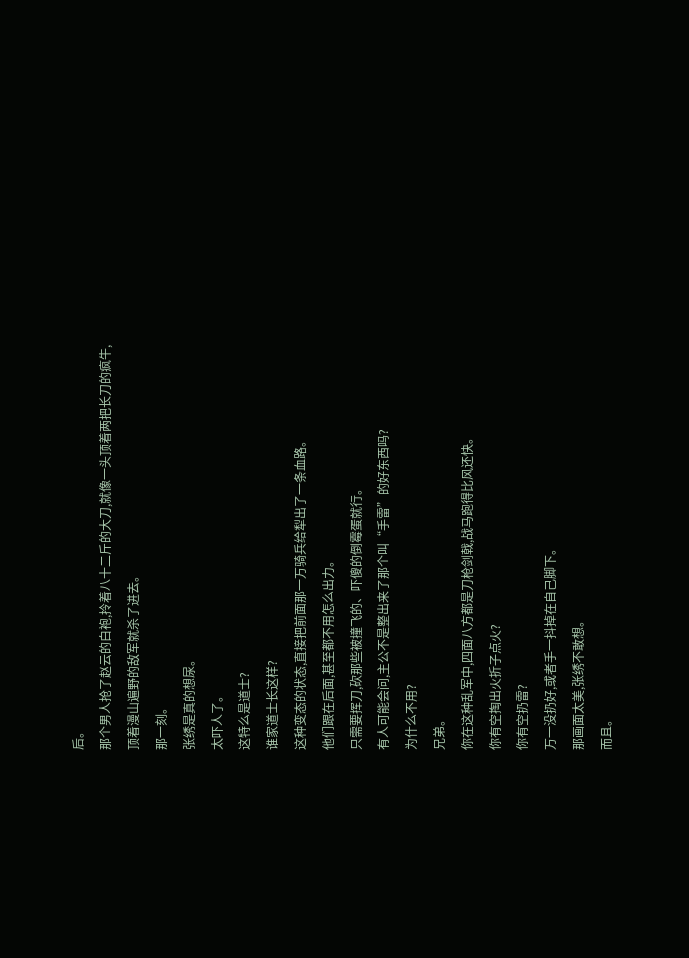后。
那个男人抢了赵云的白袍,拎着八十二斤的大刀,就像一头顶着两把长刀的疯牛,顶着漫山遍野的敌军就杀了进去。
那一刻。
张绣是真的想尿。
太吓人了。
这特么是道士?
谁家道士长这样?
这种变态的状态,直接把前面那一万骑兵给犁出了一条血路。
他们跟在后面,甚至都不用怎么出力。
只需要挥刀,砍那些被撞飞的、吓傻的倒霉蛋就行。
有人可能会问,主公不是整出来了那个叫“手雷”的好东西吗?
为什么不用?
兄弟。
你在这种乱军中,四面八方都是刀枪剑戟,战马跑得比风还快。
你有空掏出火折子点火?
你有空扔雷?
万一没扔好,或者手一抖掉在自己脚下。
那画面太美,张绣不敢想。
而且。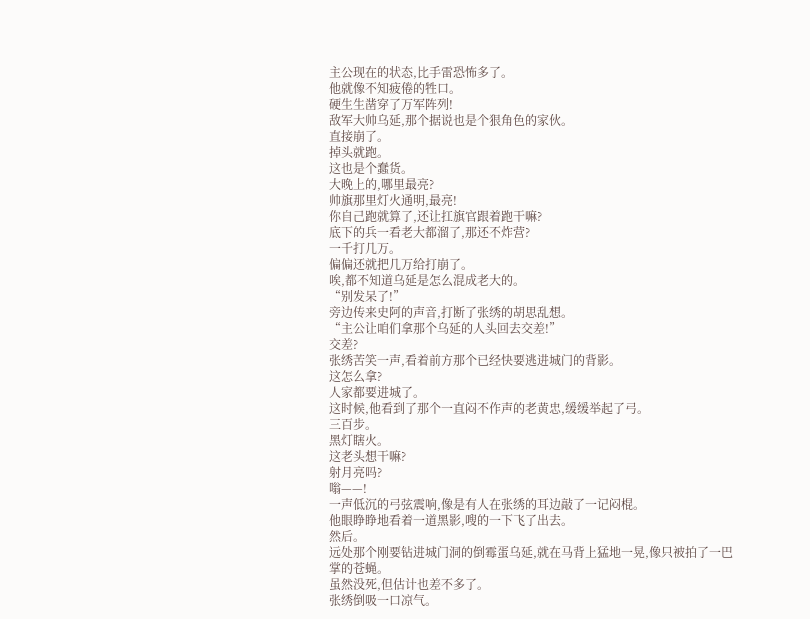主公现在的状态,比手雷恐怖多了。
他就像不知疲倦的牲口。
硬生生凿穿了万军阵列!
敌军大帅乌延,那个据说也是个狠角色的家伙。
直接崩了。
掉头就跑。
这也是个蠢货。
大晚上的,哪里最亮?
帅旗那里灯火通明,最亮!
你自己跑就算了,还让扛旗官跟着跑干嘛?
底下的兵一看老大都溜了,那还不炸营?
一千打几万。
偏偏还就把几万给打崩了。
唉,都不知道乌延是怎么混成老大的。
“别发呆了!”
旁边传来史阿的声音,打断了张绣的胡思乱想。
“主公让咱们拿那个乌延的人头回去交差!”
交差?
张绣苦笑一声,看着前方那个已经快要逃进城门的背影。
这怎么拿?
人家都要进城了。
这时候,他看到了那个一直闷不作声的老黄忠,缓缓举起了弓。
三百步。
黑灯瞎火。
这老头想干嘛?
射月亮吗?
嗡——!
一声低沉的弓弦震响,像是有人在张绣的耳边敲了一记闷棍。
他眼睁睁地看着一道黑影,嗖的一下飞了出去。
然后。
远处那个刚要钻进城门洞的倒霉蛋乌延,就在马背上猛地一晃,像只被拍了一巴掌的苍蝇。
虽然没死,但估计也差不多了。
张绣倒吸一口凉气。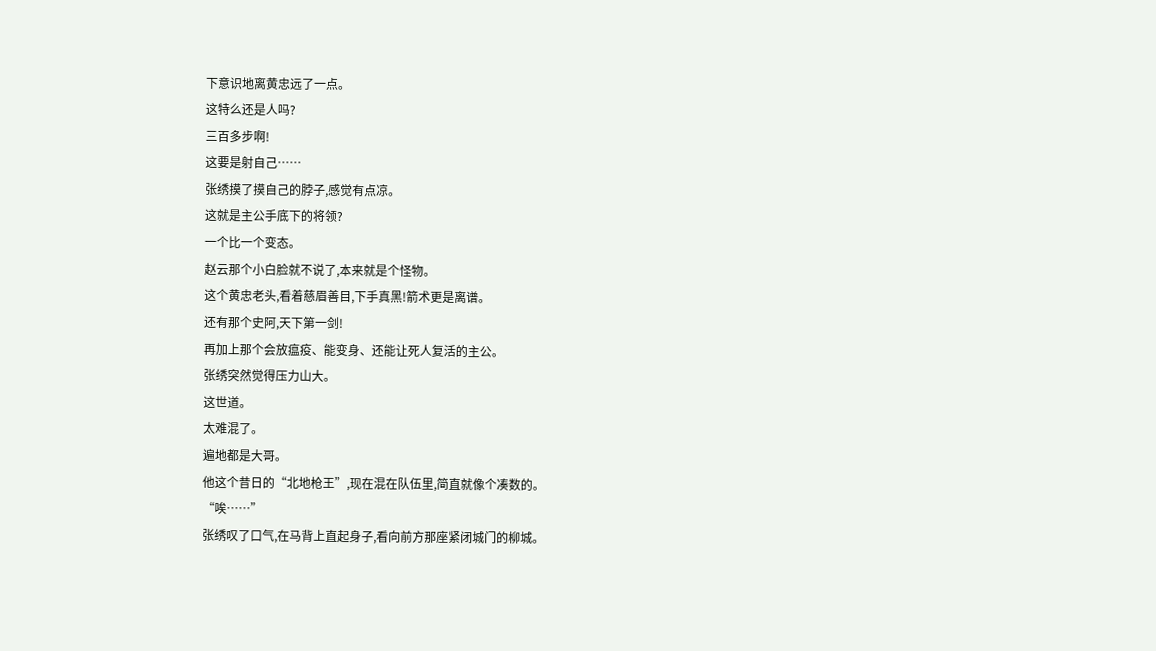下意识地离黄忠远了一点。
这特么还是人吗?
三百多步啊!
这要是射自己……
张绣摸了摸自己的脖子,感觉有点凉。
这就是主公手底下的将领?
一个比一个变态。
赵云那个小白脸就不说了,本来就是个怪物。
这个黄忠老头,看着慈眉善目,下手真黑!箭术更是离谱。
还有那个史阿,天下第一剑!
再加上那个会放瘟疫、能变身、还能让死人复活的主公。
张绣突然觉得压力山大。
这世道。
太难混了。
遍地都是大哥。
他这个昔日的“北地枪王”,现在混在队伍里,简直就像个凑数的。
“唉……”
张绣叹了口气,在马背上直起身子,看向前方那座紧闭城门的柳城。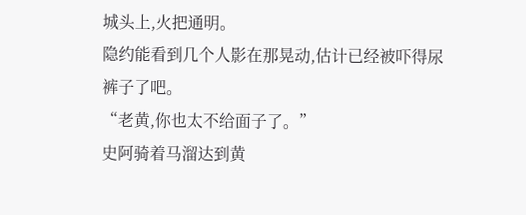城头上,火把通明。
隐约能看到几个人影在那晃动,估计已经被吓得尿裤子了吧。
“老黄,你也太不给面子了。”
史阿骑着马溜达到黄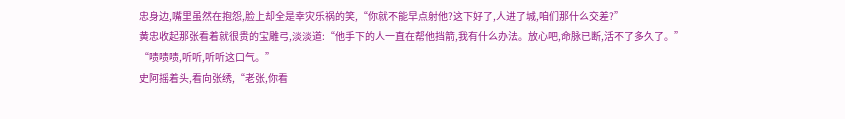忠身边,嘴里虽然在抱怨,脸上却全是幸灾乐祸的笑,“你就不能早点射他?这下好了,人进了城,咱们那什么交差?”
黄忠收起那张看着就很贵的宝雕弓,淡淡道:“他手下的人一直在帮他挡箭,我有什么办法。放心吧,命脉已断,活不了多久了。”
“啧啧啧,听听,听听这口气。”
史阿摇着头,看向张绣,“老张,你看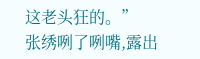这老头狂的。”
张绣咧了咧嘴,露出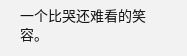一个比哭还难看的笑容。